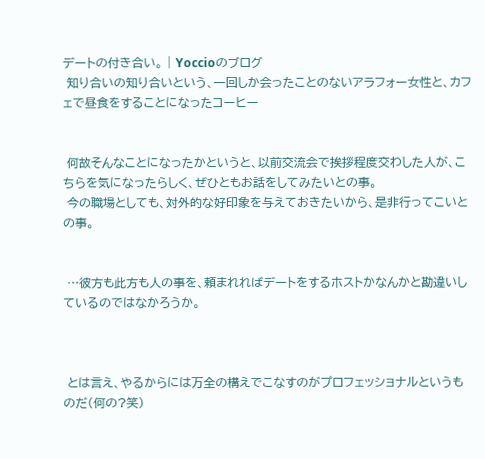デートの付き合い。 | Yoccioのブログ
 知り合いの知り合いという、一回しか会ったことのないアラフォー女性と、カフェで昼食をすることになったコーヒー


 何故そんなことになったかというと、以前交流会で挨拶程度交わした人が、こちらを気になったらしく、ぜひともお話をしてみたいとの事。
 今の職場としても、対外的な好印象を与えておきたいから、是非行ってこいとの事。


 …彼方も此方も人の事を、頼まれればデートをするホストかなんかと勘違いしているのではなかろうか。



 とは言え、やるからには万全の構えでこなすのがプロフェッショナルというものだ(何の?笑)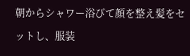朝からシャワー浴びて顔を整え髪をセットし、服装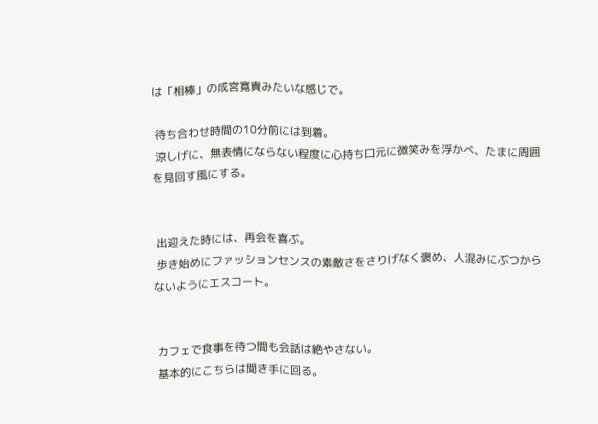は「相棒」の成宮寛貴みたいな感じで。

 待ち合わせ時間の10分前には到着。
 涼しげに、無表情にならない程度に心持ち口元に微笑みを浮かべ、たまに周囲を見回す風にする。


 出迎えた時には、再会を喜ぶ。
 歩き始めにファッションセンスの素敵さをさりげなく褒め、人混みにぶつからないようにエスコート。


 カフェで食事を待つ間も会話は絶やさない。
 基本的にこちらは聞き手に回る。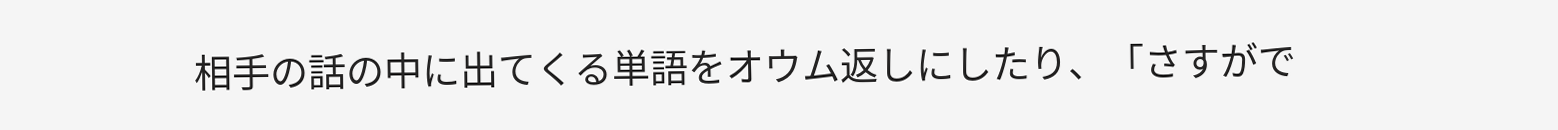相手の話の中に出てくる単語をオウム返しにしたり、「さすがで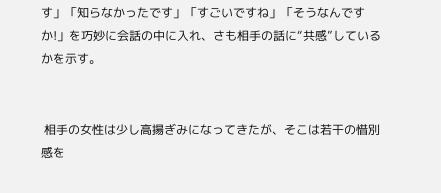す」「知らなかったです」「すごいですね」「そうなんですか!」を巧妙に会話の中に入れ、さも相手の話に“共感”しているかを示す。


 相手の女性は少し高揚ぎみになってきたが、そこは若干の惜別感を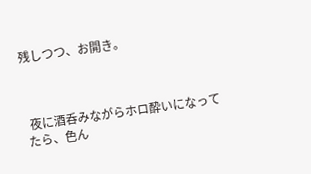残しつつ、お開き。



 夜に酒呑みながらホロ酔いになってたら、色ん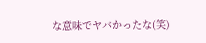な意味でヤバかったな(笑)